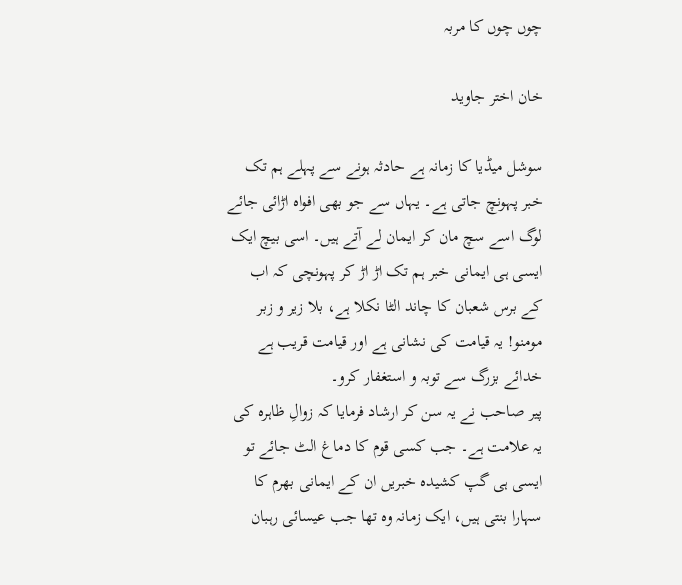چوں چوں کا مربہ

خان اختر جاوید

سوشل میڈیا کا زمانہ ہے حادثہ ہونے سے پہلے ہم تک خبر پہونچ جاتی ہے۔ یہاں سے جو بھی افواہ اڑائی جائے لوگ اسے سچ مان کر ایمان لے آتے ہیں۔ اسی بیچ ایک ایسی ہی ایمانی خبر ہم تک اڑ اڑ کر پہونچی کہ اب کے برس شعبان کا چاند الٹا نکلا ہے، بلا زیر و زبر مومنو! یہ قیامت کی نشانی ہے اور قیامت قریب ہے خدائے بزرگ سے توبہ و استغفار کرو۔
پیر صاحب نے یہ سن کر ارشاد فرمایا کہ زوالِ ظاہرہ کی یہ علامت ہے۔ جب کسی قوم کا دماغ الٹ جائے تو ایسی ہی گپ کشیدہ خبریں ان کے ایمانی بھرم کا سہارا بنتی ہیں، ایک زمانہ وہ تھا جب عیسائی رہبان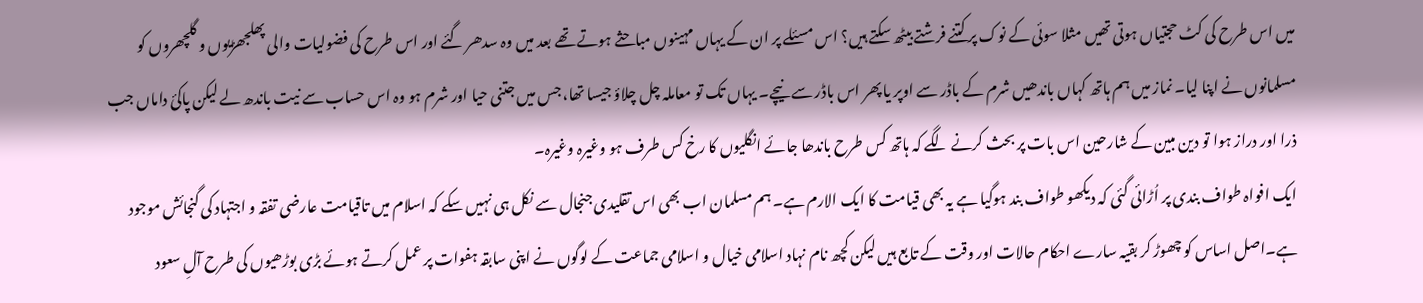میں اس طرح کی کٹ حجتیاں ہوتی تھیں مثلا سوئی کے نوک پر کتنے فرشتے بیٹھ سکتے ہیں؟ اس مسئلے پر ان کے یہاں مہینوں مباحثے ہوتے تھے بعد میں وہ سدھر گئے اور اس طرح کی فضولیات والی پھلجھڑیوں و گلچھروں کو مسلمانوں نے اپنا لیا۔ نماز میں ہم ہاتھ کہاں باندھیں شرم کے باڈر سے اوپر یا پھر اس باڈر سے نیچے۔ یہاں تک تو معاملہ چل چلاؤ جیسا تھا، جس میں جتنی حیا اور شرم ہو وہ اس حساب سے نیت باندھ لے لیکن پاکیٔ داماں جب ذرا اور دراز ہوا تو دین مبین کے شارحین اس بات پر بحث کرنے لگے کہ ہاتھ کس طرح باندھا جائے انگلیوں کا رخ کس طرف ہو وغیرہ وغیرہ۔
ایک افواہ طواف بندی پر اُڑائی گئی کہ دیکھو طواف بند ہوگیا ہے یہ بھی قیامت کا ایک الارم ہے۔ ہم مسلمان اب بھی اس تقلیدی جنجال سے نکل ہی نہیں سکے کہ اسلام میں تاقیامت عارضی تفقہ و اجتہاد کی گنجائش موجود ہے۔اصل اساس کو چھوڑ کر بقیہ سارے احکام حالات اور وقت کے تابع ہیں لیکن کچھ نام نہاد اسلامی خیال و اسلامی جماعت کے لوگوں نے اپنی سابقہ ہفوات پر عمل کرتے ہوئے بڑی بوڑھیوں کی طرح آلِ سعود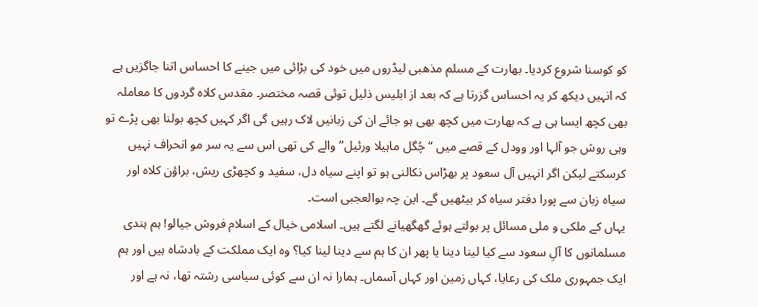کو کوسنا شروع کردیا۔ بھارت کے مسلم مذھبی لیڈروں میں خود کی بڑائی میں جینے کا احساس اتنا جاگزیں ہے کہ انہیں دیکھ کر یہ احساس گزرتا ہے کہ بعد از ابلیس ذلیل توئی قصہ مختصر۔ مقدس کلاہ گردوں کا معاملہ بھی کچھ ایسا ہی ہے کہ بھارت میں کچھ بھی ہو جائے ان کی زبانیں لاک رہیں گی اگر کہیں کچھ بولنا بھی پڑے تو وہی روش جو آلہا اور وودل کے قصے میں “چُگل ماہیلا ورئیل” والے کی تھی اس سے یہ سر مو انحراف نہیں کرسکتے لیکن اگر انہیں آل سعود پر بھڑاس نکالنی ہو تو اپنے سیاہ دل، سفید و کچھڑی ریش، براؤن کلاہ اور سیاہ زبان سے پورا دفتر سیاہ کر بیٹھیں گے۔ این چہ بوالعجبی است۔
یہاں کے ملکی و ملی مسائل پر بولتے ہوئے گھگھیانے لگتے ہیں۔ اسلامی خیال کے اسلام فروش جیالو! ہم ہندی مسلمانوں کا آلِ سعود سے کیا لینا دینا یا پھر ان کا ہم سے دینا لینا کیا؟ وہ ایک مملکت کے بادشاہ ہیں اور ہم ایک جمہوری ملک کی رعایا، کہاں زمین اور کہاں آسماں۔ ہمارا نہ ان سے کوئی سیاسی رشتہ تھا، نہ ہے اور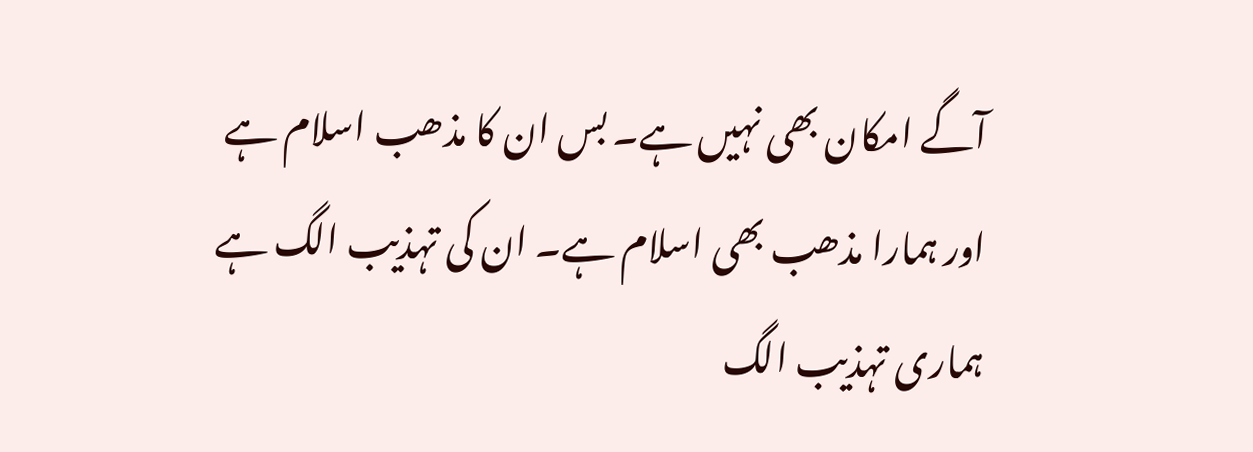آگے امکان بھی نہیں ہے۔ بس ان کا مذھب اسلام ہے اور ہمارا مذھب بھی اسلام ہے۔ ان کی تہذیب الگ ہے ہماری تہذیب الگ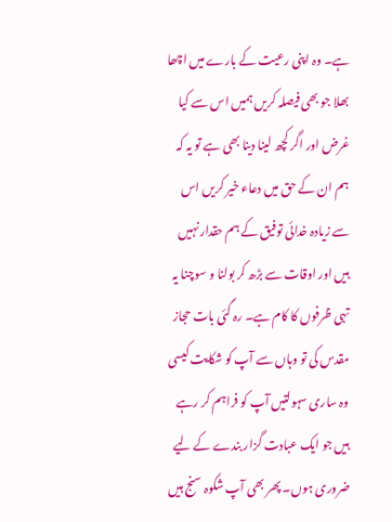ہے۔ وہ اپنی رعیت کے بارے میں اچھا بھلا جو بھی فیصلہ کریں ہمیں اس سے کیا غرض اور اگر کچھ لینا دینا بھی ہے تو یہ کہ ہم ان کے حق میں دعاء خیر کریں اس سے زیادہ خدائی توفیق کے ہم حقدار نہیں ہیں اور اوقات سے بڑھ کر بولنا و سوچنا یہ تہی ظرفوں کا کام ہے۔ رہ گئی بات حجاز مقدس کی تو وہاں سے آپ کو شکایت کیسی وہ ساری سہولتیں آپ کو فراہم کر رہے ہیں جو ایک عبادت گزار بندے کے لیے ضروری ہوں۔ پھر بھی آپ شکوہ سنج ہیں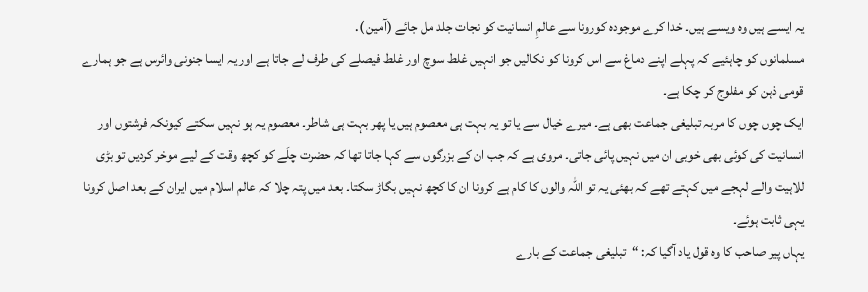یہ ایسے ہیں وہ ویسے ہیں۔ خدا کرے موجودہ کورونا سے عالمِ انسانیت کو نجات جلد مل جائے (آمین ).
مسلمانوں کو چاہئیے کہ پہلے اپنے دماغ سے اس کرونا کو نکالیں جو انہیں غلط سوچ اور غلط فیصلے کی طرف لے جاتا ہے اور یہ ایسا جنونی وائرس ہے جو ہمارے قومی ذہن کو مفلوج کر چکا ہے۔
ایک چوں چوں کا مربہ تبلیغی جماعت بھی ہے۔ میرے خیال سے یا تو یہ بہت ہی معصوم ہیں یا پھر بہت ہی شاطر۔ معصوم یہ ہو نہیں سکتے کیونکہ فرشتوں اور انسانیت کی کوئی بھی خوبی ان میں نہیں پائی جاتی۔ مروی ہے کہ جب ان کے بزرگوں سے کہا جاتا تھا کہ حضرت چلَے کو کچھ وقت کے لیے موخر کردیں تو بڑی للاہیت والے لہجے میں کہتے تھے کہ بھئی یہ تو اللہ والوں کا کام ہے کرونا ان کا کچھ نہیں بگاڑ سکتا۔ بعد میں پتہ چلا کہ عالم اسلام میں ایران کے بعد اصل کرونا یہی ثابت ہوئے۔
یہاں پیر صاحب کا وہ قول یاد آگیا کہ: “تبلیغی جماعت کے بارے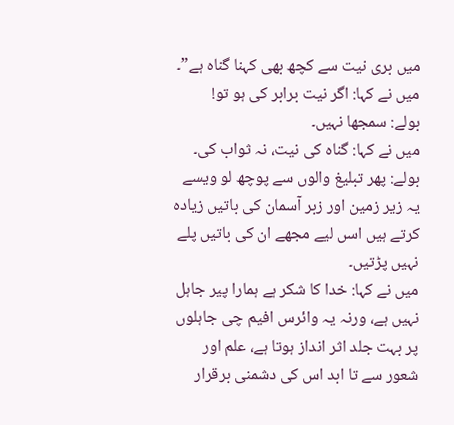میں بری نیت سے کچھ بھی کہنا گناہ ہے”۔
میں نے کہا: اگر نیت برابر کی ہو تو!
بولے: سمجھا نہیں۔
میں نے کہا: گناہ کی نیت، نہ ثواب کی۔
بولے: پھر تبلیغ والوں سے پوچھ لو ویسے یہ زیر زمین اور زبر آسمان کی باتیں زیادہ کرتے ہیں اسں لیے مجھے ان کی باتیں پلے نہیں پڑتیں۔
میں نے کہا: خدا کا شکر ہے ہمارا پیر جاہل نہیں ہے، ورنہ یہ وائرس افیم چی جاہلوں پر بہت جلد اثر انداز ہوتا ہے، علم اور شعور سے تا ابد اس کی دشمنی برقرار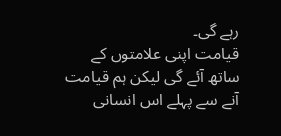رہے گی۔
قیامت اپنی علامتوں کے ساتھ آئے گی لیکن ہم قیامت آنے سے پہلے اس انسانی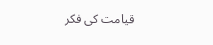قیامت کی فکر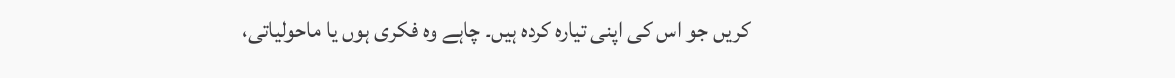کریں جو اس کی اپنی تیارہ کردہ ہیں۔ چاہے وہ فکری ہوں یا ماحولیاتی،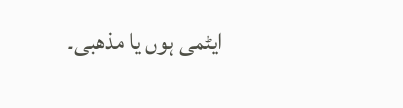ایٹمی ہوں یا مذھبی۔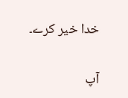خدا خیر کرے۔

آپ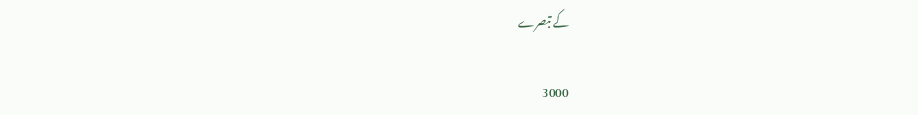کے تبصرے

3000